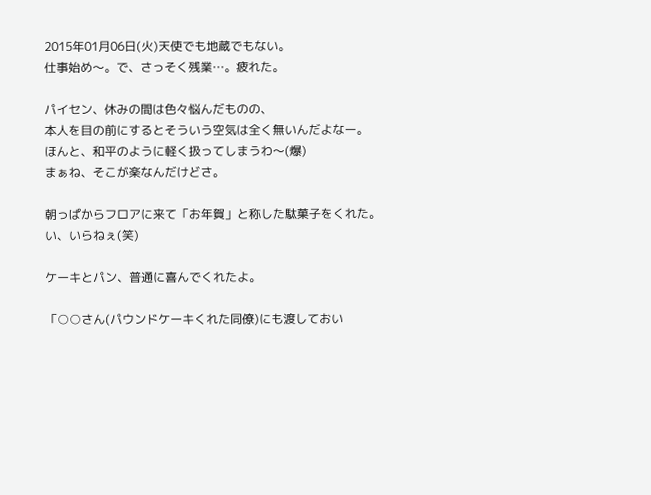2015年01月06日(火)天使でも地蔵でもない。
仕事始め〜。で、さっそく残業…。疲れた。

パイセン、休みの間は色々悩んだものの、
本人を目の前にするとそういう空気は全く無いんだよなー。
ほんと、和平のように軽く扱ってしまうわ〜(爆)
まぁね、そこが楽なんだけどさ。

朝っぱからフロアに来て「お年賀」と称した駄菓子をくれた。
い、いらねぇ(笑)

ケーキとパン、普通に喜んでくれたよ。

「○○さん(パウンドケーキくれた同僚)にも渡しておい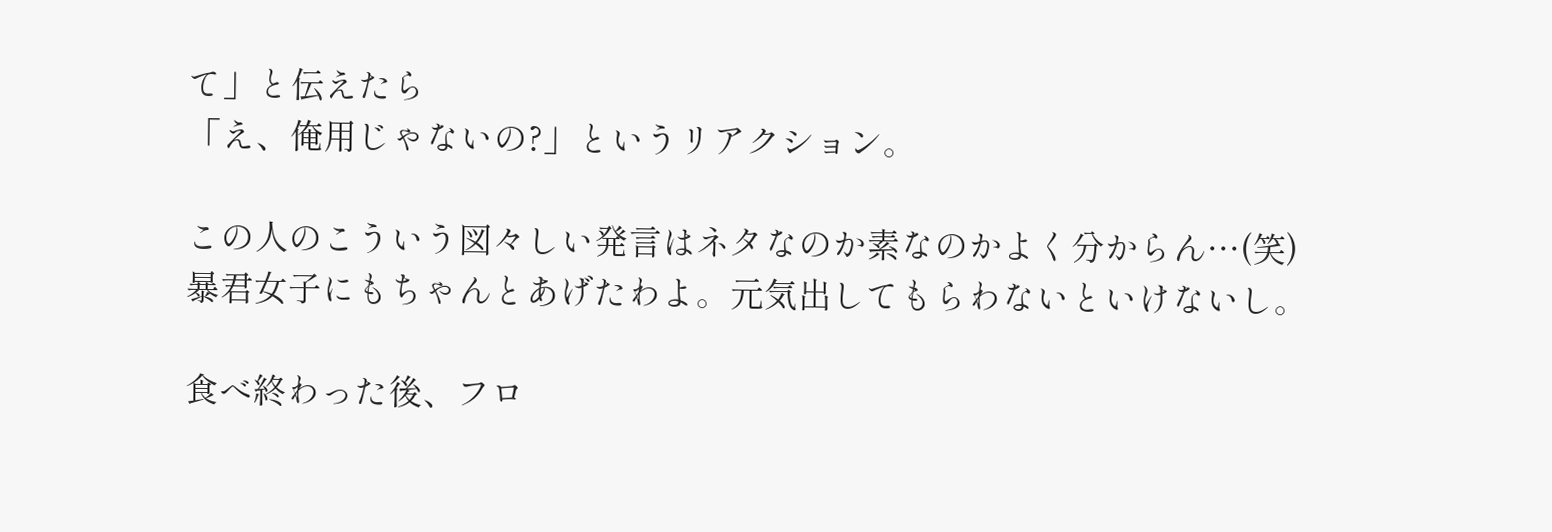て」と伝えたら
「え、俺用じゃないの?」というリアクション。

この人のこういう図々しい発言はネタなのか素なのかよく分からん…(笑)
暴君女子にもちゃんとあげたわよ。元気出してもらわないといけないし。

食べ終わった後、フロ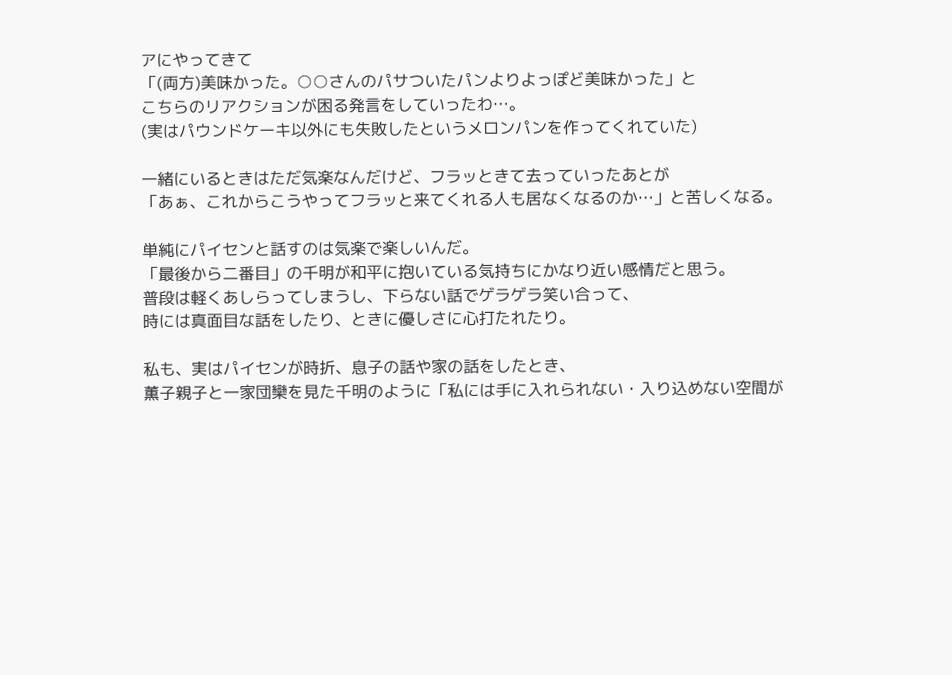アにやってきて
「(両方)美味かった。○○さんのパサついたパンよりよっぽど美味かった」と
こちらのリアクションが困る発言をしていったわ…。
(実はパウンドケーキ以外にも失敗したというメロンパンを作ってくれていた)

一緒にいるときはただ気楽なんだけど、フラッときて去っていったあとが
「あぁ、これからこうやってフラッと来てくれる人も居なくなるのか…」と苦しくなる。

単純にパイセンと話すのは気楽で楽しいんだ。
「最後から二番目」の千明が和平に抱いている気持ちにかなり近い感情だと思う。
普段は軽くあしらってしまうし、下らない話でゲラゲラ笑い合って、
時には真面目な話をしたり、ときに優しさに心打たれたり。

私も、実はパイセンが時折、息子の話や家の話をしたとき、
薫子親子と一家団欒を見た千明のように「私には手に入れられない・入り込めない空間が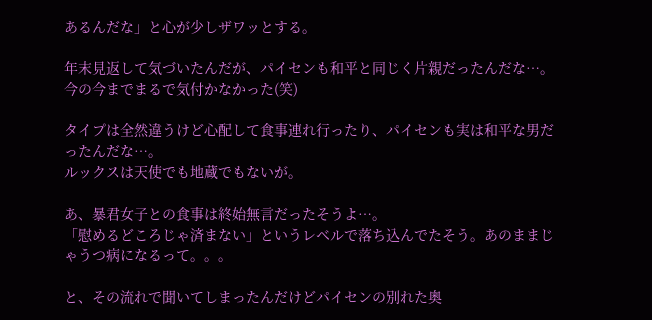あるんだな」と心が少しザワッとする。

年末見返して気づいたんだが、パイセンも和平と同じく片親だったんだな…。
今の今までまるで気付かなかった(笑)

タイプは全然違うけど心配して食事連れ行ったり、パイセンも実は和平な男だったんだな…。
ルックスは天使でも地蔵でもないが。

あ、暴君女子との食事は終始無言だったそうよ…。
「慰めるどころじゃ済まない」というレベルで落ち込んでたそう。あのままじゃうつ病になるって。。。

と、その流れで聞いてしまったんだけどパイセンの別れた奥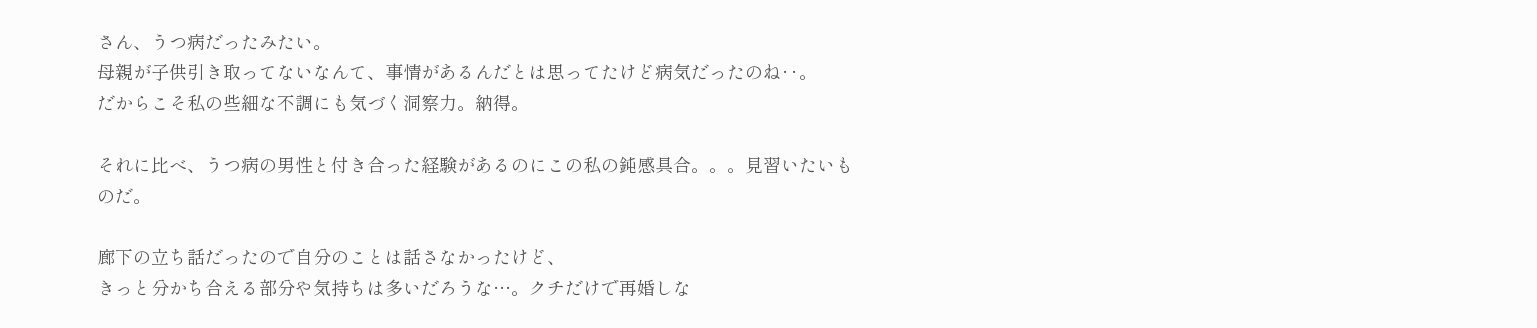さん、うつ病だったみたい。
母親が子供引き取ってないなんて、事情があるんだとは思ってたけど病気だったのね‥。
だからこそ私の些細な不調にも気づく洞察力。納得。

それに比べ、うつ病の男性と付き合った経験があるのにこの私の鈍感具合。。。見習いたいものだ。

廊下の立ち話だったので自分のことは話さなかったけど、
きっと分かち合える部分や気持ちは多いだろうな…。クチだけで再婚しな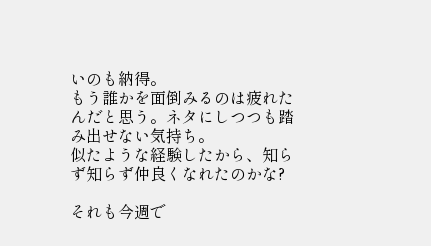いのも納得。
もう誰かを面倒みるのは疲れたんだと思う。ネタにしつつも踏み出せない気持ち。
似たような経験したから、知らず知らず仲良くなれたのかな?

それも今週で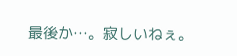最後か…。寂しいねぇ。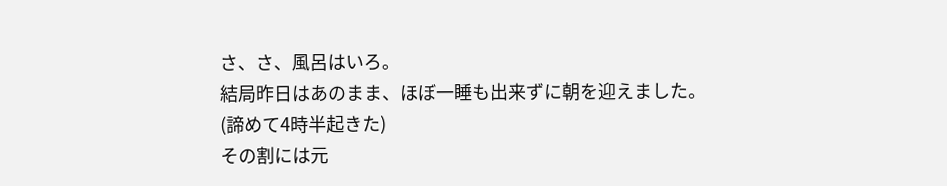さ、さ、風呂はいろ。
結局昨日はあのまま、ほぼ一睡も出来ずに朝を迎えました。
(諦めて4時半起きた)
その割には元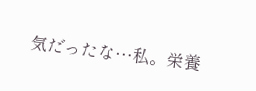気だったな…私。栄養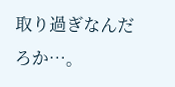取り過ぎなんだろか…。